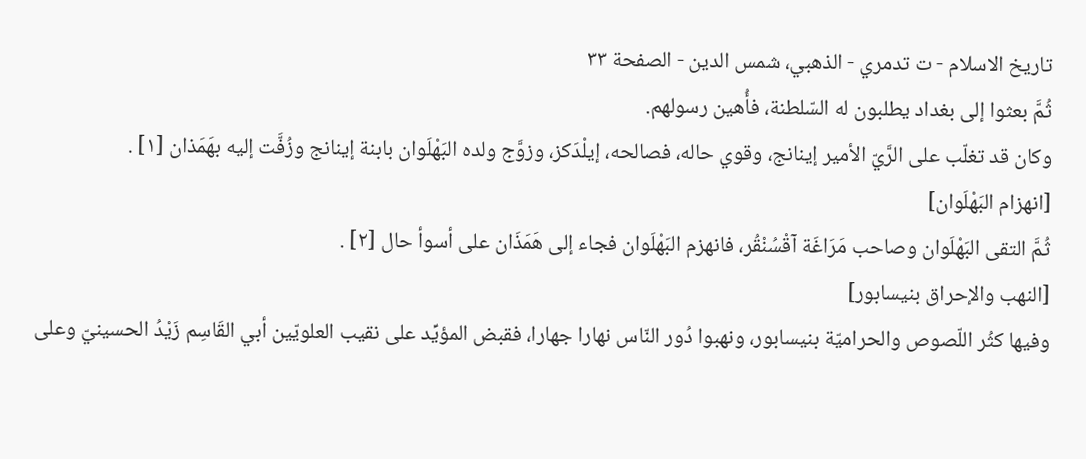تاريخ الاسلام - ت تدمري - الذهبي، شمس الدين - الصفحة ٣٣
ثُمَّ بعثوا إلى بغداد يطلبون له السّلطنة، فأُهين رسولهم.
وكان قد تغلّب على الرَّيّ الأمير إينانج، وقوي حاله، فصالحه، إيلْدَكز، وزوَّج ولده البَهْلَوان بابنة إينانج وزُفَّت إليه بهَمَذان [١] .
[انهزام البَهْلَوان]
ثُمَّ التقى البَهْلَوان وصاحب مَرَاغَة آقْسُنْقُر، فانهزم البَهْلَوان فجاء إلى هَمَذَان على أسوأ حال [٢] .
[النهب والإحراق بنيسابور]
وفيها كثُر اللّصوص والحراميّة بنيسابور، ونهبوا دُور النّاس نهارا جهارا، فقبض المؤيِّد على نقيب العلويّين أبي القَاسِم زَيْدُ الحسينيّ وعلى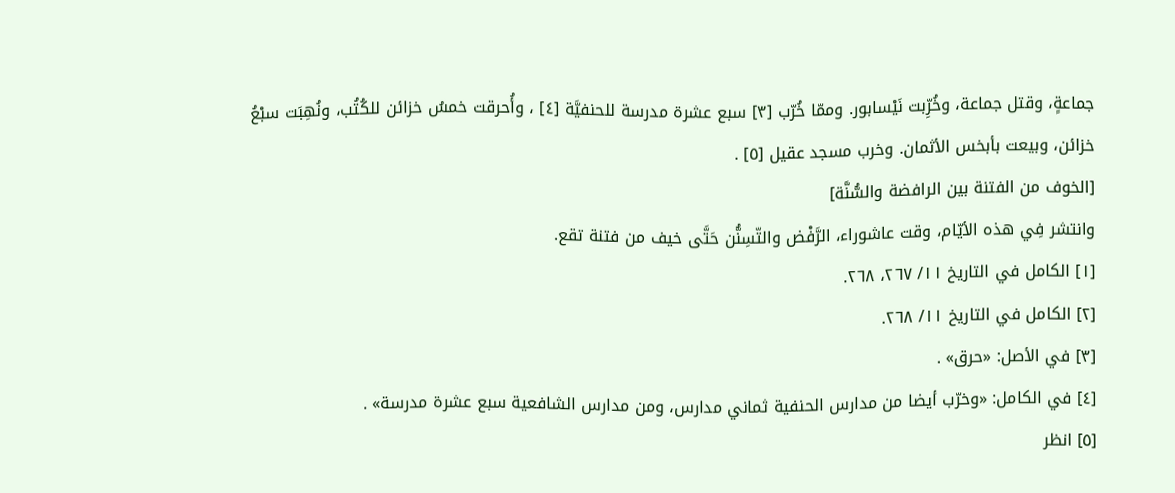جماعةٍ، وقتل جماعة، وخُرِّبت نَيْسابور. وممّا خُرّب [٣] سبع عشرة مدرسة للحنفيَّة [٤] ، وأُحرقت خمسُ خزائن للكُتُب، ونُهِبَت سبْعُ خزائن، وبيعت بأبخس الأثمان. وخرب مسجد عقيل [٥] .
[الخوف من الفتنة بين الرافضة والسُّنَّة]
وانتشر فِي هذه الأيّام، وقت عاشوراء، الرَّفْض والتّسِنُّن حَتَّى خيف من فتنة تقع.
[١] الكامل في التاريخ ١١/ ٢٦٧، ٢٦٨.
[٢] الكامل في التاريخ ١١/ ٢٦٨.
[٣] في الأصل: «حرق» .
[٤] في الكامل: «وخرّب أيضا من مدارس الحنفية ثماني مدارس، ومن مدارس الشافعية سبع عشرة مدرسة» .
[٥] انظر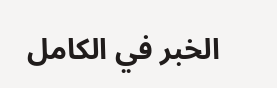الخبر في الكامل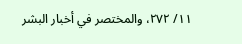١١/ ٢٧٢، والمختصر في أخبار البشر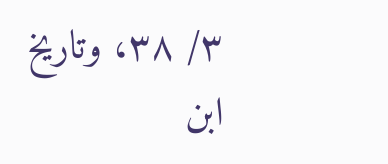٣/ ٣٨، وتاريخ ابن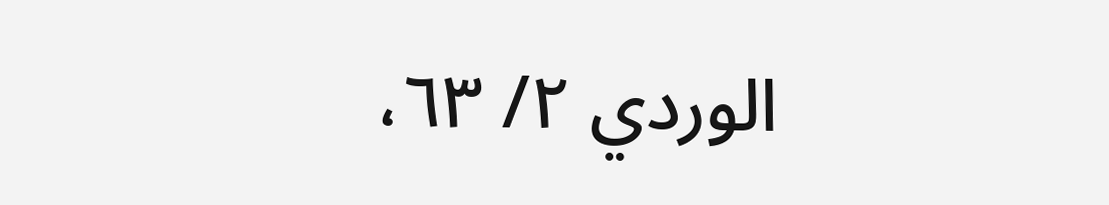الوردي ٢/ ٦٣،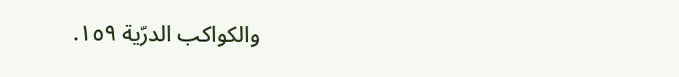والكواكب الدرّية ١٥٩.